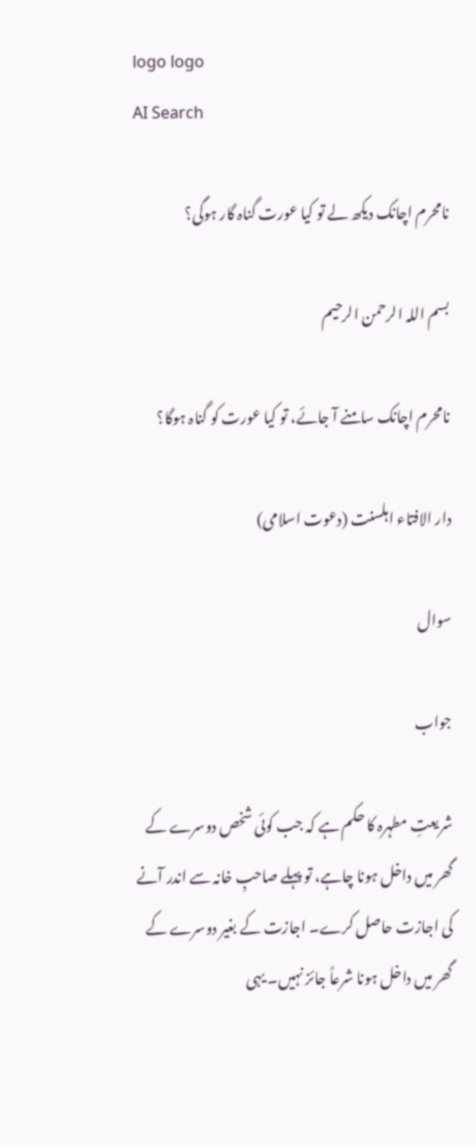logo logo
AI Search

نامحرم اچانک دیکھ لے تو کیا عورت گناہ گار ہوگی؟

بسم اللہ الرحمن الرحيم

نامحرم اچانک سامنے آ جائے، تو کیا عورت کو گناہ ہوگا؟

دار الافتاء اہلسنت (دعوت اسلامی)

سوال

جواب

شریعتِ مطہرہ کا حکم ہے کہ جب کوئی شخص دوسرے کے گھر میں داخل ہونا چاہے، تو پہلے صاحبِ خانہ سے اندر آنے کی اجازت حاصل کرے۔ اجازت کے بغیر دوسرے کے گھر میں داخل ہونا شرعاً جائز نہیں۔ یہی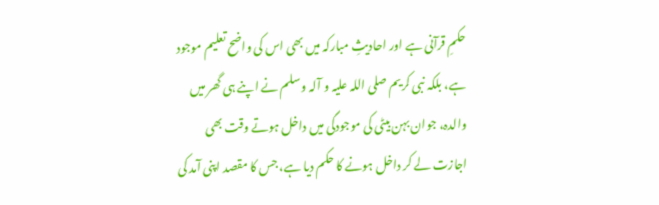حکمِ قرآنی ہے اور احادیثِ مبارکہ میں بھی اس کی واضح تعلیم موجود ہے، بلکہ نبی کریم صلی اللہ علیہ و آلہ و سلم نے اپنے ہی گھر میں والدہ، جوان بہن بیٹی کی موجودگی میں داخل ہوتے وقت بھی اجازت لے کر داخل ہونے کا حکم دیا ہے، جس کا مقصد اپنی آمد کی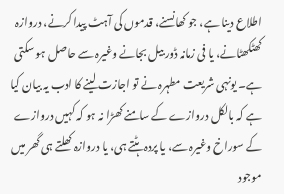اطلاع دینا ہے، جو کھانسنے، قدموں کی آہٹ پیدا کرنے، دروازہ کھٹکھٹانے، یا فی زمانہ ڈور بیل بجانے وغیرہ سے حاصل ہو سکتی ہے۔ یونہی شریعت مطہرہ نے تو اجازت لینے کا ادب یہ بیان کیا ہے کہ بالکل دروازے کے سامنے کھڑا نہ ہو کہ کہیں دروازے کے سوراخ وغیرہ سے، یا پردہ ہٹتے ہی، یا دروازہ کھلتے ہی گھر میں موجود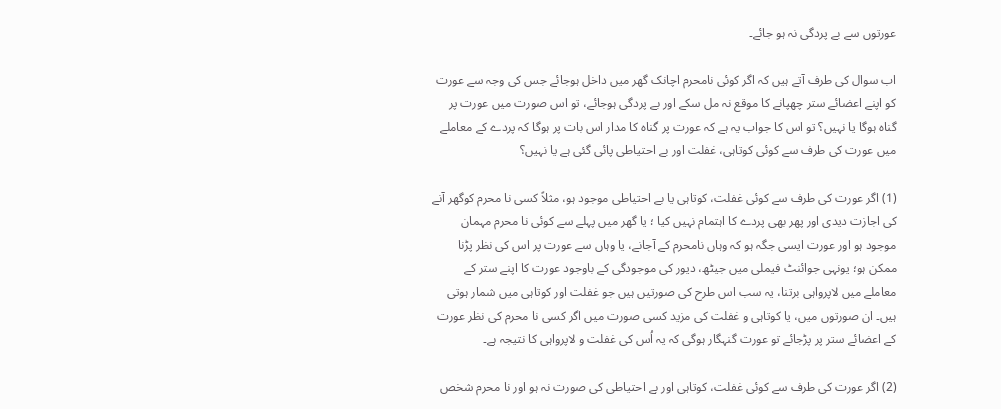عورتوں سے بے پردگی نہ ہو جائے۔

اب سوال کی طرف آتے ہیں کہ اگر کوئی نامحرم اچانک گھر میں داخل ہوجائے جس کی وجہ سے عورت کو اپنے اعضائے ستر چھپانے کا موقع نہ مل سکے اور بے پردگی ہوجائے، تو اس صورت میں عورت پر گناہ ہوگا یا نہیں؟ تو اس کا جواب یہ ہے کہ عورت پر گناہ کا مدار اس بات پر ہوگا کہ پردے کے معاملے میں عورت کی طرف سے کوئی کوتاہی، غفلت اور بے احتیاطی پائی گئی ہے یا نہیں؟

(1) اگر عورت کی طرف سے کوئی غفلت، کوتاہی یا بے احتیاطی موجود ہو، مثلاً کسی نا محرم کوگھر آنے کی اجازت دیدی اور پھر بھی پردے کا اہتمام نہیں کیا ؛ یا گھر میں پہلے سے کوئی نا محرم مہمان موجود ہو اور عورت ایسی جگہ ہو کہ وہاں نامحرم کے آجانے، یا وہاں سے عورت پر اس کی نظر پڑنا ممکن ہو؛ یونہی جوائنٹ فیملی میں جیٹھ، دیور کی موجودگی کے باوجود عورت کا اپنے ستر کے معاملے میں لاپرواہی برتنا، یہ سب اس طرح کی صورتیں ہیں جو غفلت اور کوتاہی میں شمار ہوتی ہیں۔ ان صورتوں میں، یا کوتاہی و غفلت کی مزید کسی صورت میں اگر کسی نا محرم کی نظر عورت کے اعضائے ستر پر پڑجائے تو عورت گنہگار ہوگی کہ یہ اُس کی غفلت و لاپرواہی کا نتیجہ ہے۔

(2) اگر عورت کی طرف سے کوئی غفلت، کوتاہی اور بے احتیاطی کی صورت نہ ہو اور نا محرم شخص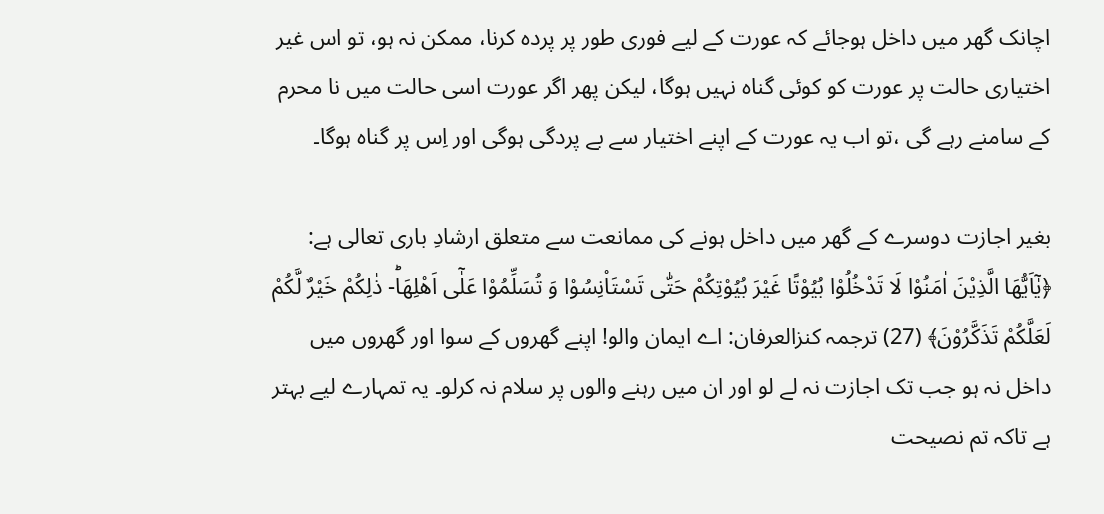اچانک گھر میں داخل ہوجائے کہ عورت کے لیے فوری طور پر پردہ کرنا، ممکن نہ ہو، تو اس غیر اختیاری حالت پر عورت کو کوئی گناہ نہیں ہوگا، لیکن پھر اگر عورت اسی حالت میں نا محرم کے سامنے رہے گی ،تو اب یہ عورت کے اپنے اختیار سے بے پردگی ہوگی اور اِس پر گناہ ہوگا۔

بغیر اجازت دوسرے کے گھر میں داخل ہونے کی ممانعت سے متعلق ارشادِ باری تعالی ہے: ﴿یٰۤاَیُّهَا الَّذِیْنَ اٰمَنُوْا لَا تَدْخُلُوْا بُیُوْتًا غَیْرَ بُیُوْتِكُمْ حَتّٰى تَسْتَاْنِسُوْا وَ تُسَلِّمُوْا عَلٰۤى اَهْلِهَاؕ- ذٰلِكُمْ خَیْرٌ لَّكُمْ لَعَلَّكُمْ تَذَكَّرُوْنَ﴾ (27) ترجمہ کنزالعرفان: اے ایمان والو! اپنے گھروں کے سوا اور گھروں میں داخل نہ ہو جب تک اجازت نہ لے لو اور ان میں رہنے والوں پر سلام نہ کرلو۔ یہ تمہارے لیے بہتر ہے تاکہ تم نصیحت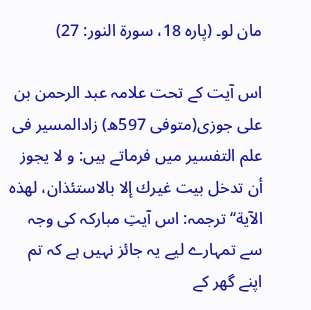مان لو۔ (پارہ 18، سورۃ النور: 27)

اس آیت کے تحت علامہ عبد الرحمن بن علی جوزی(متوفی 597ھ) زادالمسیر فی علم التفسیر میں فرماتے ہیں: و لا يجوز أن تدخل بيت غيرك إلا بالاستئذان، لهذه الآية‘‘ ترجمہ: اس آیتِ مبارکہ کی وجہ سے تمہارے لیے یہ جائز نہیں ہے کہ تم اپنے گھر کے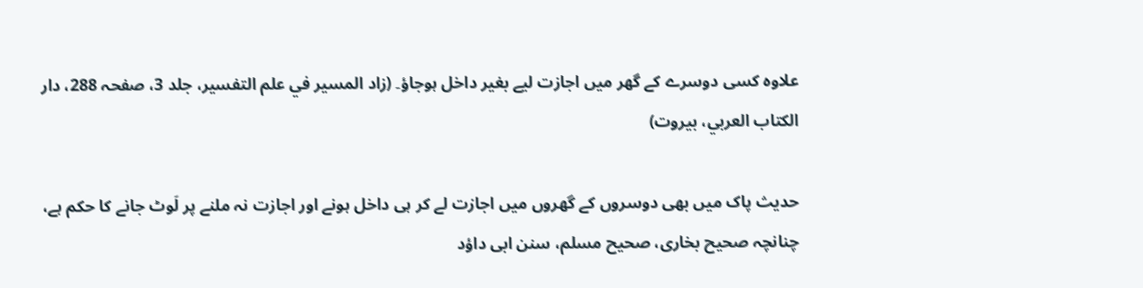علاوہ کسی دوسرے کے گھر میں اجازت لیے بغیر داخل ہوجاؤ۔ (زاد المسير في علم التفسير، جلد 3، صفحہ 288، دار الكتاب العربي، بيروت)

حدیث پاک میں بھی دوسروں کے گھروں میں اجازت لے کر ہی داخل ہونے اور اجازت نہ ملنے پر لَوٹ جانے کا حکم ہے، چنانچہ صحیح بخاری، صحیح مسلم، سنن ابی داؤد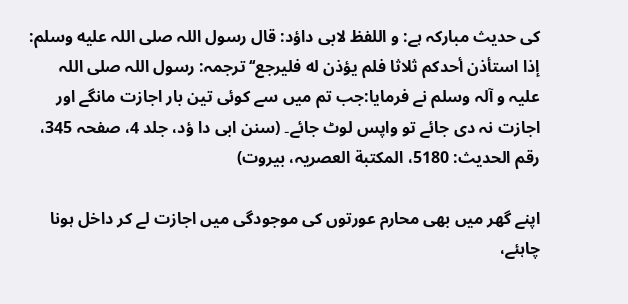کی حدیث مبارکہ ہے: و اللفظ لابی داؤد: قال رسول اللہ صلى اللہ عليه وسلم: إذا استأذن أحدكم ثلاثا فلم يؤذن له فليرجع‘‘ ترجمہ: رسول اللہ صلی اللہ علیہ و آلہ وسلم نے فرمایا:جب تم میں سے کوئی تین بار اجازت مانگے اور اجازت نہ دی جائے تو واپس لوٹ جائے۔ (سنن ابی دا ؤد، جلد 4، صفحہ 345، رقم الحدیث: 5180، المكتبة العصريہ، بيروت)

اپنے گھر میں بھی محارم عورتوں کی موجودگی میں اجازت لے کر داخل ہونا چاہئے،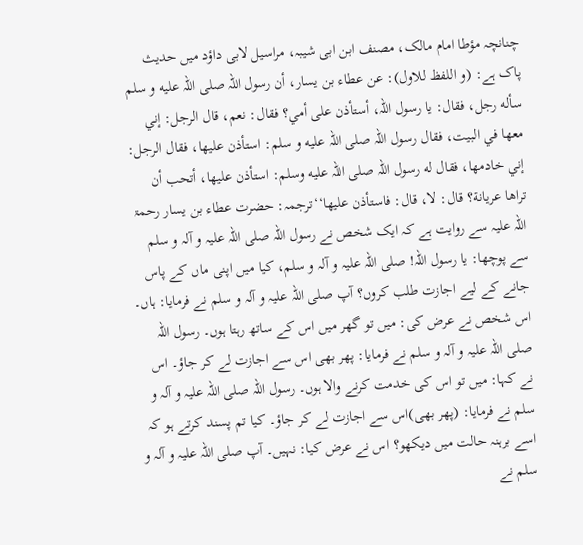چنانچہ مؤطا امام مالک، مصنف ابن ابی شیبہ، مراسیل لابی داؤد میں حدیث پاک ہے: (و اللفظ للاول): عن عطاء بن يسار، أن رسول اللہ صلى اللہ عليه و سلم سأله رجل، فقال: يا رسول اللہ، أستأذن على أمي؟ فقال: نعم، قال الرجل: إني معها في البيت، فقال رسول اللہ صلى اللہ عليه و سلم: استأذن عليها، فقال الرجل: إني خادمها، فقال له رسول اللہ صلى اللہ عليه وسلم: استأذن عليها، أتحب أن تراها عريانة؟ قال: لا، قال: فاستأذن عليها‘‘ترجمہ: حضرت عطاء بن یسار رحمۃ اللہ علیہ سے روایت ہے کہ ایک شخص نے رسول اللہ صلی اللہ علیہ و آلہ و سلم سے پوچھا: یا رسول اللہ! صلی اللہ علیہ و آلہ و سلم، کیا میں اپنی ماں کے پاس جانے کے لیے اجازت طلب کروں؟ آپ صلی اللہ علیہ و آلہ و سلم نے فرمایا: ہاں۔ اس شخص نے عرض کی: میں تو گھر میں اس کے ساتھ رہتا ہوں۔ رسول اللہ صلی اللہ علیہ و آلہ و سلم نے فرمایا: پھر بھی اس سے اجازت لے کر جاؤ۔ اس نے کہا: میں تو اس کی خدمت کرنے والا ہوں۔ رسول اللہ صلی اللہ علیہ و آلہ و سلم نے فرمایا: (پھر بھی)اس سے اجازت لے کر جاؤ۔ کیا تم پسند کرتے ہو کہ اسے برہنہ حالت میں دیکھو؟ اس نے عرض کیا: نہیں۔ آپ صلی اللہ علیہ و آلہ و سلم نے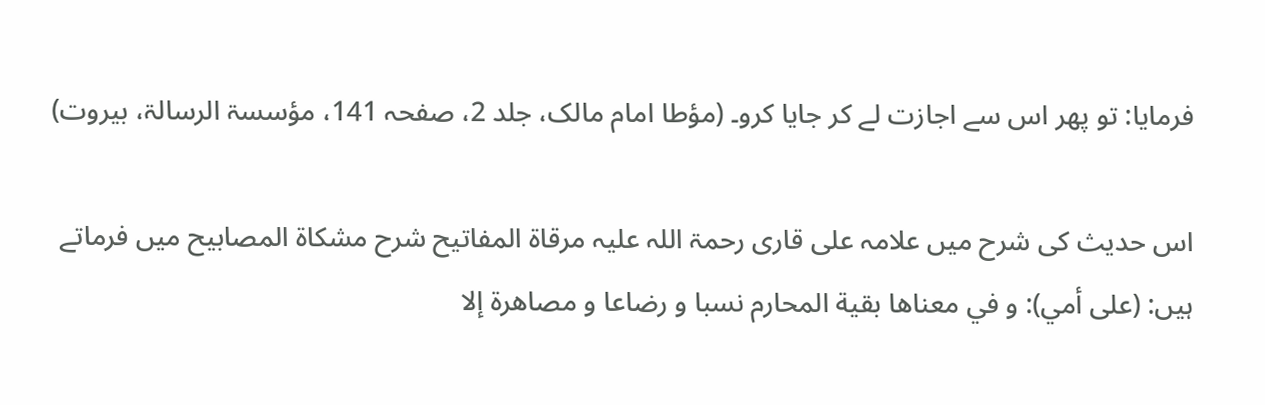فرمایا: تو پھر اس سے اجازت لے کر جایا کرو۔ (مؤطا امام مالک، جلد 2، صفحہ 141، مؤسسۃ الرسالۃ، بیروت)

اس حدیث کی شرح میں علامہ علی قاری رحمۃ اللہ علیہ مرقاة المفاتيح شرح مشكاة المصابيح میں فرماتے ہیں: (على أمي): و في معناها بقية المحارم نسبا و رضاعا و مصاهرة إلا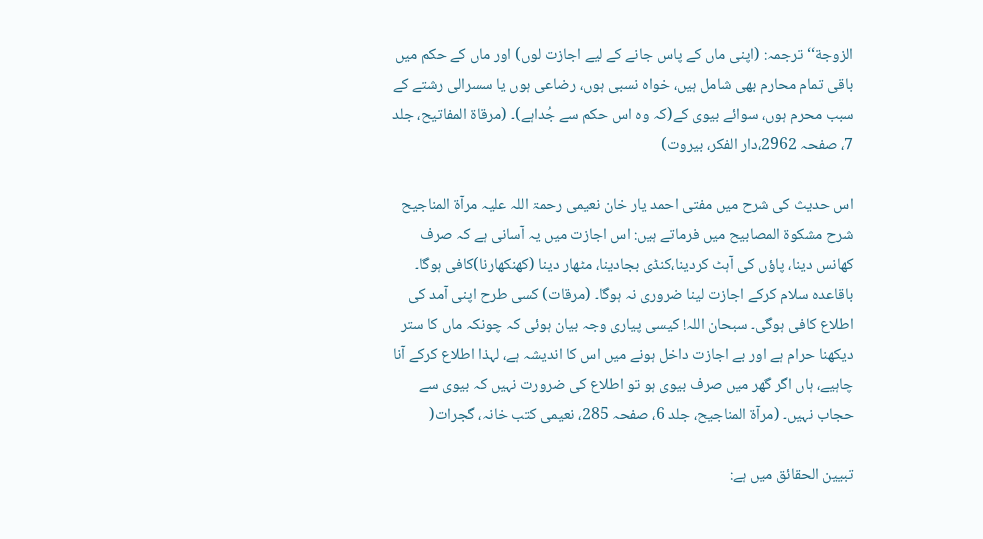الزوجة‘‘ ترجمہ: (اپنی ماں کے پاس جانے کے لیے اجازت لوں) اور ماں کے حکم میں باقی تمام محارم بھی شامل ہیں، خواہ نسبی ہوں، رضاعی ہوں یا سسرالی رشتے کے سبب محرم ہوں، سوائے بیوی کے(کہ وہ اس حکم سے جُداہے)۔ (مرقاۃ المفاتیح، جلد 7، صفحہ 2962،دار الفکر، بیروت)

اس حدیث کی شرح میں مفتی احمد یار خان نعیمی رحمۃ اللہ علیہ مرآۃ المناجیح شرح مشکوۃ المصابیح میں فرماتے ہیں: اس اجازت میں یہ آسانی ہے کہ صرف کھانس دینا، پاؤں کی آہٹ کردینا،کنڈی بجادینا، مٹھار دینا (کھنکھارنا)کافی ہوگا۔ باقاعدہ سلام کرکے اجازت لینا ضروری نہ ہوگا۔ (مرقات) کسی طرح اپنی آمد کی اطلاع کافی ہوگی۔ سبحان اللہ! کیسی پیاری وجہ بیان ہوئی کہ چونکہ ماں کا ستر دیکھنا حرام ہے اور بے اجازت داخل ہونے میں اس کا اندیشہ ہے، لہذا اطلاع کرکے آنا چاہیے، ہاں اگر گھر میں صرف بیوی ہو تو اطلاع کی ضرورت نہیں کہ بیوی سے حجاب نہیں۔ (مرآۃ المناجیح، جلد 6، صفحہ 285، نعیمی کتب خانہ، گجرات(

تبیین الحقائق میں ہے: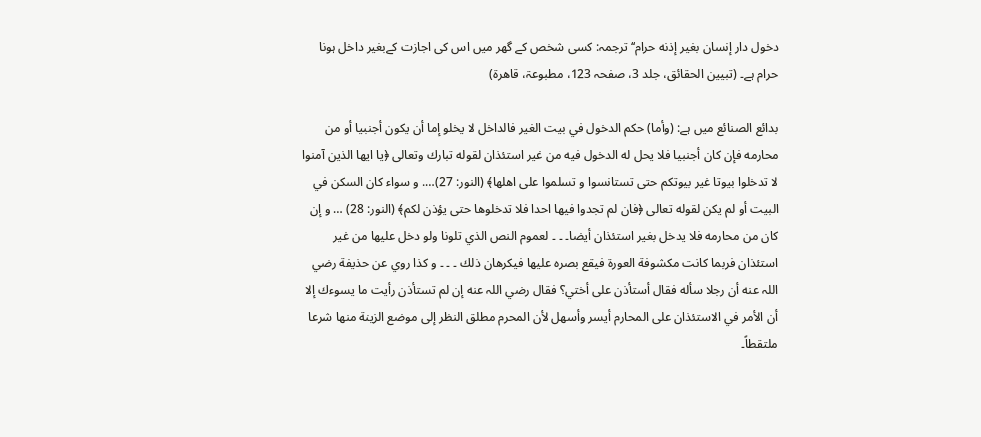دخول دار إنسان بغير إذنه حرام‘‘ ترجمہ: کسی شخص کے گھر میں اس کی اجازت کےبغیر داخل ہونا حرام ہے۔ (تبیین الحقائق، جلد 3، صفحہ 123، مطبوعۃ، قاهرة)

بدائع الصنائع میں ہے: (وأما) حكم الدخول في بيت الغير فالداخل لا يخلو إما أن يكون أجنبيا أو من محارمه فإن كان أجنبيا فلا يحل له الدخول فيه من غير استئذان لقوله تبارك وتعالى ﴿يا ايها الذين آمنوا لا تدخلوا بيوتا غير بيوتكم حتى تستانسوا و تسلموا على اهلها﴾ (النور: 27)…. و سواء كان السكن في البيت أو لم يكن لقوله تعالى ﴿فان لم تجدوا فيها احدا فلا تدخلوها حتى يؤذن لكم﴾ (النور: 28) … و إن كان من محارمه فلا يدخل بغير استئذان أيضا۔ ۔ ۔ لعموم النص الذي تلونا ولو دخل عليها من غير استئذان فربما كانت مكشوفة العورة فيقع بصره عليها فيكرهان ذلك ۔ ۔ ۔ و كذا روي عن حذيفة رضي اللہ عنه أن رجلا سأله فقال أستأذن على أختي؟ فقال رضي اللہ عنه إن لم تستأذن رأيت ما يسوءك إلا أن الأمر في الاستئذان على المحارم أيسر وأسهل لأن المحرم مطلق النظر إلى موضع الزينة منها شرعا ملتقطاً۔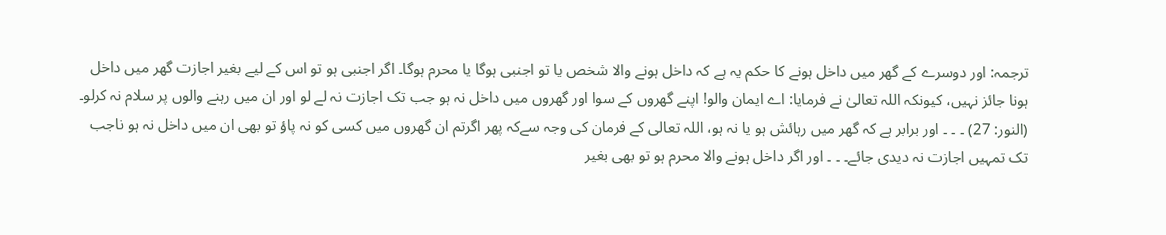ترجمہ: اور دوسرے کے گھر میں داخل ہونے کا حکم یہ ہے کہ داخل ہونے والا شخص یا تو اجنبی ہوگا یا محرم ہوگا۔ اگر اجنبی ہو تو اس کے لیے بغیر اجازت گھر میں داخل ہونا جائز نہیں، کیونکہ اللہ تعالیٰ نے فرمایا: اے ایمان والو! اپنے گھروں کے سوا اور گھروں میں داخل نہ ہو جب تک اجازت نہ لے لو اور ان میں رہنے والوں پر سلام نہ کرلو۔ (النور: 27) ۔ ۔ ۔ اور برابر ہے کہ گھر میں رہائش ہو یا نہ ہو، اللہ تعالی کے فرمان کی وجہ سےکہ پھر اگرتم ان گھروں میں کسی کو نہ پاؤ تو بھی ان میں داخل نہ ہو ناجب تک تمہیں اجازت نہ دیدی جائے۔ ۔ ۔ اور اگر داخل ہونے والا محرم ہو تو بھی بغیر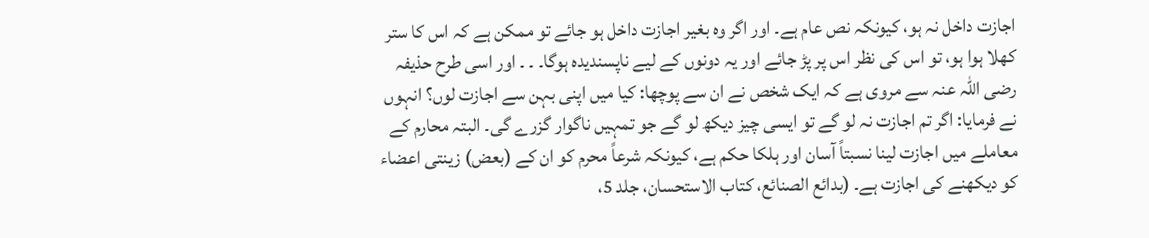اجازت داخل نہ ہو، کیونکہ نص عام ہے۔ اور اگر وہ بغیر اجازت داخل ہو جائے تو ممکن ہے کہ اس کا ستر کھلا ہوا ہو، تو اس کی نظر اس پر پڑ جائے اور یہ دونوں کے لیے ناپسندیدہ ہوگا۔ ۔ ۔ اور اسی طرح حذیفہ رضی اللہ عنہ سے مروی ہے کہ ایک شخص نے ان سے پوچھا: کیا میں اپنی بہن سے اجازت لوں؟ انہوں نے فرمایا: اگر تم اجازت نہ لو گے تو ایسی چیز دیکھ لو گے جو تمہیں ناگوار گزرے گی۔ البتہ محارم کے معاملے میں اجازت لینا نسبتاً آسان اور ہلکا حکم ہے، کیونکہ شرعاً محرم کو ان کے (بعض) زینتی اعضاء کو دیکھنے کی اجازت ہے۔ (بدائع الصنائع، کتاب الاستحسان، جلد 5،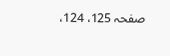صفحہ 125، 124،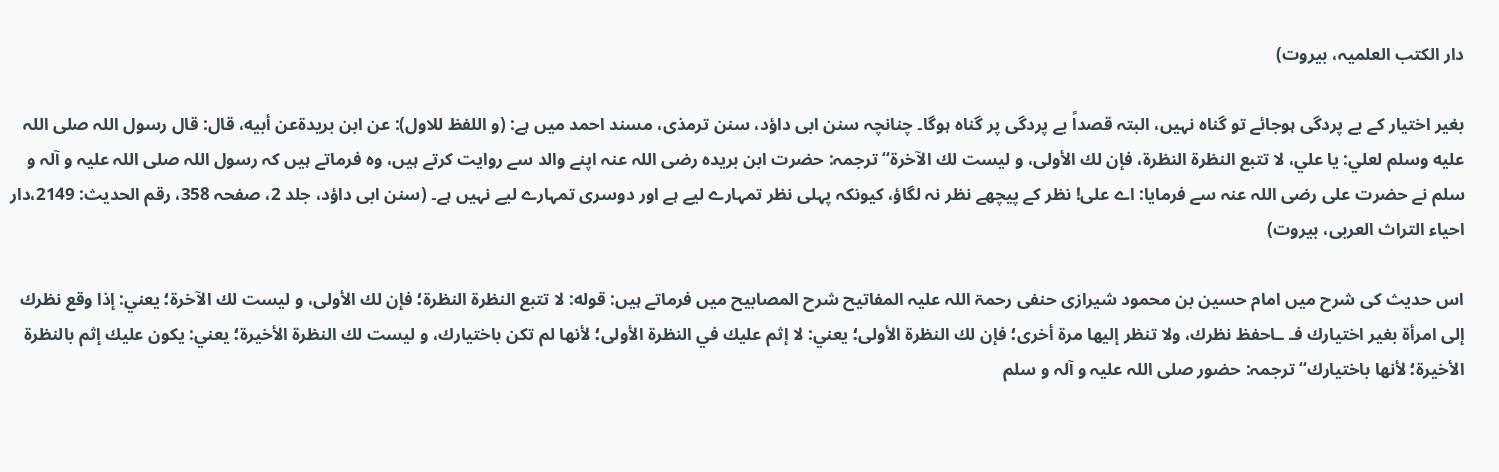دار الکتب العلمیہ، بیروت)

بغیر اختیار کے بے پردگی ہوجائے تو گناہ نہیں، البتہ قصداً بے پردگی پر گناہ ہوگا۔ چنانچہ سنن ابی داؤد، سنن ترمذی، مسند احمد میں ہے: (و اللفظ للاول): عن ابن بريدةعن أبيه، قال: قال رسول اللہ صلى اللہ عليه وسلم لعلي: يا علي، لا تتبع النظرة النظرة، فإن لك الأولى، و ليست لك الآخرة‘‘ ترجمہ: حضرت ابن بریدہ رضی اللہ عنہ اپنے والد سے روایت کرتے ہیں، وہ فرماتے ہیں کہ رسول اللہ صلی اللہ علیہ و آلہ و سلم نے حضرت علی رضی اللہ عنہ سے فرمایا: اے علی! نظر کے پیچھے نظر نہ لگاؤ، کیونکہ پہلی نظر تمہارے لیے ہے اور دوسری تمہارے لیے نہیں ہے۔ (سنن ابی داؤد، جلد 2، صفحہ 358، رقم الحدیث: 2149،دار احیاء التراث العربی، بیروت)

اس حدیث کی شرح میں امام حسين بن محمود شیرازی حنفی رحمۃ اللہ علیہ المفاتیح شرح المصابیح میں فرماتے ہیں: قوله: لا تتبع النظرة النظرة؛ فإن لك الأولى، و ليست لك الآخرة؛ يعني: إذا وقع نظرك إلى امرأة بغير اختيارك فـ ـاحفظ نظرك، ولا تنظر إليها مرة أخرى؛ فإن لك النظرة الأولى؛ يعني: لا إثم عليك في النظرة الأولى؛ لأنها لم تكن باختيارك، و ليست لك النظرة الأخيرة؛ يعني: يكون عليك إثم بالنظرة الأخيرة؛ لأنها باختيارك‘‘ ترجمہ: حضور صلی اللہ علیہ و آلہ و سلم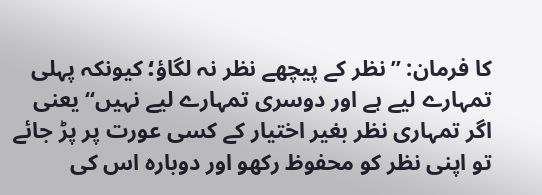کا فرمان: ’’نظر کے پیچھے نظر نہ لگاؤ؛ کیونکہ پہلی تمہارے لیے ہے اور دوسری تمہارے لیے نہیں‘‘ یعنی اگر تمہاری نظر بغیر اختیار کے کسی عورت پر پڑ جائے تو اپنی نظر کو محفوظ رکھو اور دوبارہ اس کی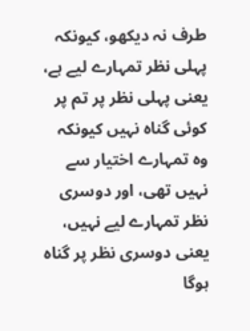طرف نہ دیکھو، کیونکہ پہلی نظر تمہارے لیے ہے، یعنی پہلی نظر پر تم پر کوئی گناہ نہیں کیونکہ وہ تمہارے اختیار سے نہیں تھی، اور دوسری نظر تمہارے لیے نہیں، یعنی دوسری نظر پر گناہ ہوگا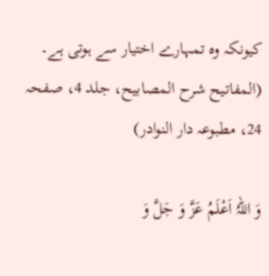کیونکہ وہ تمہارے اختیار سے ہوتی ہے۔ (المفاتیح شرح المصابیح، جلد 4، صفحہ 24، مطبوعہ دار النوادر)

وَ اللہُ اَعْلَمُ عَزَّ وَ جَلَّ وَ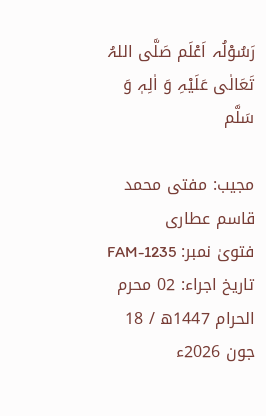رَسُوْلُہ اَعْلَم صَلَّی اللہُ تَعَالٰی عَلَیْہِ وَ اٰلِہٖ وَ سَلَّم

مجیب: مفتی محمد قاسم عطاری
فتویٰ نمبر: FAM-1235
تاریخ اجراء: 02 محرم الحرام 1447ھ / 18 جون 2026ء